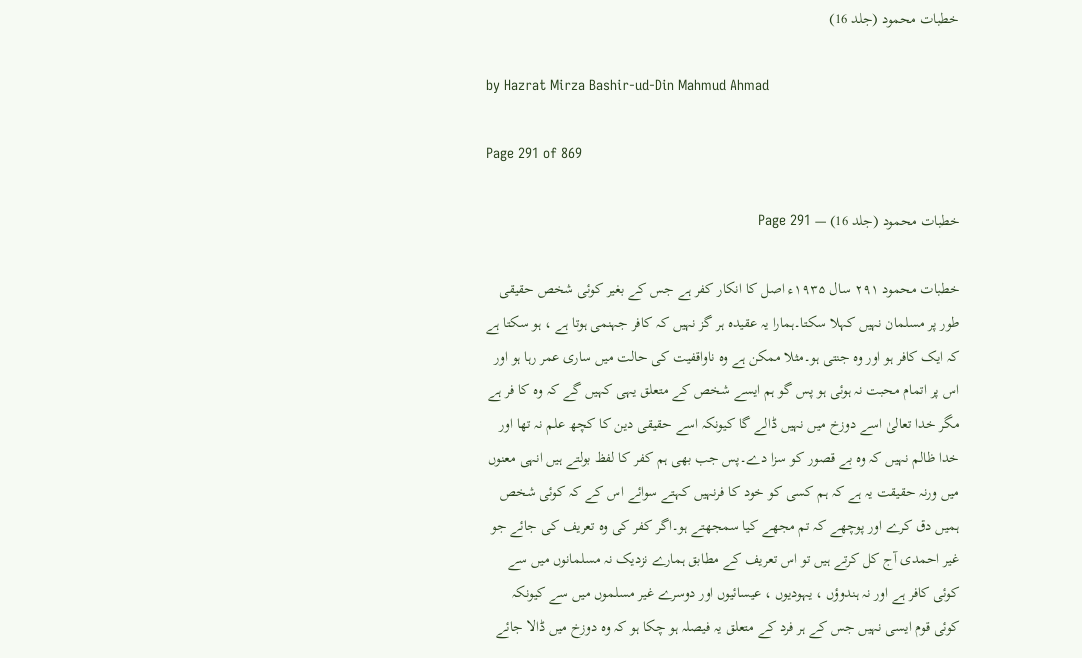خطبات محمود (جلد 16)

by Hazrat Mirza Bashir-ud-Din Mahmud Ahmad

Page 291 of 869

خطبات محمود (جلد 16) — Page 291

خطبات محمود ۲۹۱ سال ۱۹۳۵ء اصل کا انکار کفر ہے جس کے بغیر کوئی شخص حقیقی طور پر مسلمان نہیں کہلا سکتا۔ہمارا یہ عقیدہ ہر گز نہیں کہ کافر جہنمی ہوتا ہے ، ہو سکتا ہے کہ ایک کافر ہو اور وہ جنتی ہو۔مثلا ممکن ہے وہ ناواقفیت کی حالت میں ساری عمر رہا ہو اور اس پر اتمام محبت نہ ہوئی ہو پس گو ہم ایسے شخص کے متعلق یہی کہیں گے کہ وہ کا فر ہے مگر خدا تعالیٰ اسے دوزخ میں نہیں ڈالے گا کیونکہ اسے حقیقی دین کا کچھ علم نہ تھا اور خدا ظالم نہیں کہ وہ بے قصور کو سزا دے۔پس جب بھی ہم کفر کا لفظ بولتے ہیں انہی معنوں میں ورنہ حقیقت یہ ہے کہ ہم کسی کو خود کا فرنہیں کہتے سوائے اس کے کہ کوئی شخص ہمیں دق کرے اور پوچھے کہ تم مجھے کیا سمجھتے ہو۔اگر کفر کی وہ تعریف کی جائے جو غیر احمدی آج کل کرتے ہیں تو اس تعریف کے مطابق ہمارے نزدیک نہ مسلمانوں میں سے کوئی کافر ہے اور نہ ہندوؤں ، یہودیوں ، عیسائیوں اور دوسرے غیر مسلموں میں سے کیونکہ کوئی قوم ایسی نہیں جس کے ہر فرد کے متعلق یہ فیصلہ ہو چکا ہو کہ وہ دوزخ میں ڈالا جائے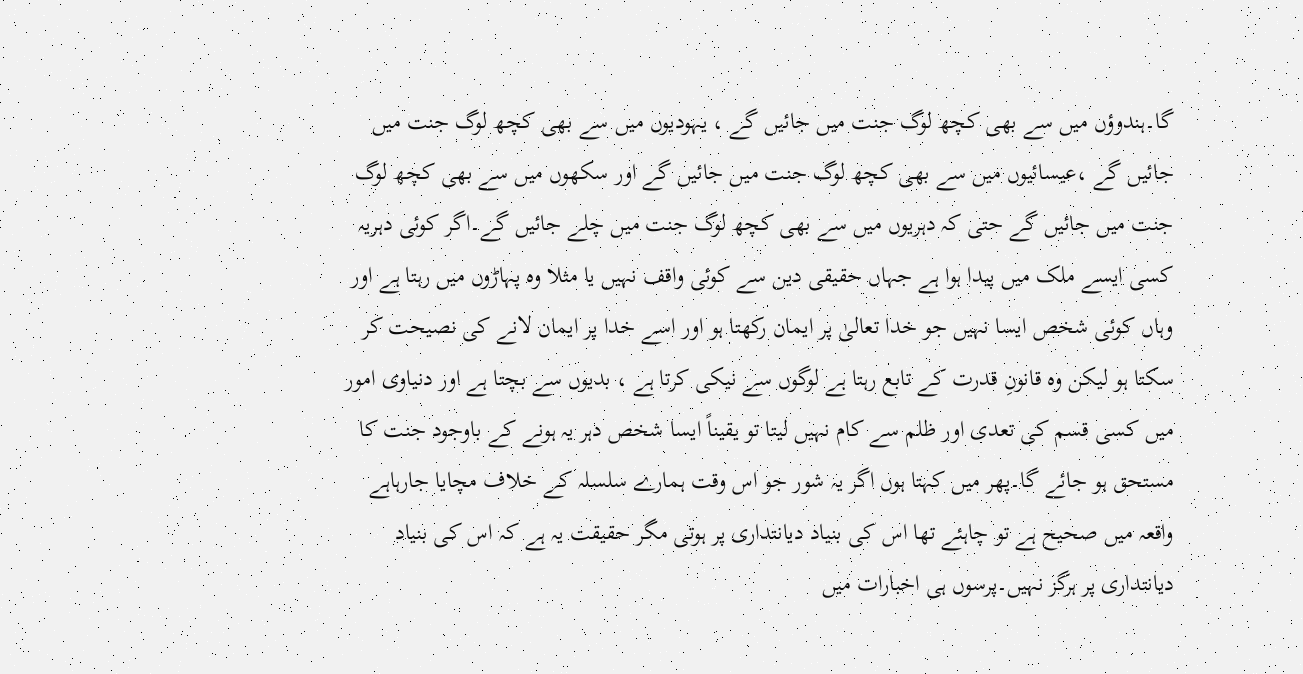گا۔ہندوؤں میں سے بھی کچھ لوگ جنت میں جائیں گے ، یہودیوں میں سے بھی کچھ لوگ جنت میں جائیں گے ،عیسائیوں میں سے بھی کچھ لوگ جنت میں جائیں گے اور سکھوں میں سے بھی کچھ لوگ جنت میں جائیں گے حتی کہ دہریوں میں سے بھی کچھ لوگ جنت میں چلے جائیں گے۔اگر کوئی دہریہ کسی ایسے ملک میں پیدا ہوا ہے جہاں حقیقی دین سے کوئی واقف نہیں یا مثلا وہ پہاڑوں میں رہتا ہے اور وہاں کوئی شخص ایسا نہیں جو خدا تعالیٰ پر ایمان رکھتا ہو اور اسے خدا پر ایمان لانے کی نصیحت کر سکتا ہو لیکن وہ قانونِ قدرت کے تابع رہتا ہے لوگوں سے نیکی کرتا ہے ، بدیوں سے بچتا ہے اور دنیاوی امور میں کسی قسم کی تعدی اور ظلم سے کام نہیں لیتا تو یقیناً ایسا شخص دہر یہ ہونے کے باوجود جنت کا مستحق ہو جائے گا۔پھر میں کہتا ہوں اگر یہ شور جو اس وقت ہمارے سلسلہ کے خلاف مچایا جارہاہے واقعہ میں صحیح ہے تو چاہئے تھا اس کی بنیاد دیانتداری پر ہوتی مگر حقیقت یہ ہے کہ اس کی بنیاد دیانتداری پر ہرگز نہیں۔پرسوں ہی اخبارات میں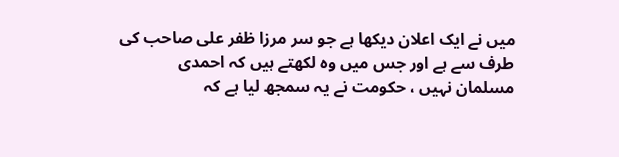میں نے ایک اعلان دیکھا ہے جو سر مرزا ظفر علی صاحب کی طرف سے ہے اور جس میں وہ لکھتے ہیں کہ احمدی مسلمان نہیں ، حکومت نے یہ سمجھ لیا ہے کہ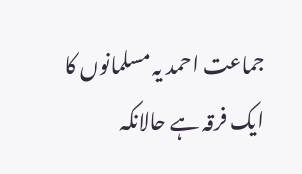جماعت احمد یہ مسلمانوں کا ایک فرقہ ہے حالانکہ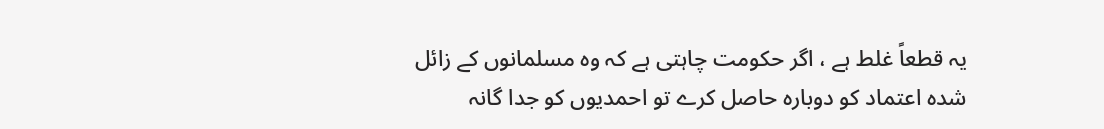یہ قطعاً غلط ہے ، اگر حکومت چاہتی ہے کہ وہ مسلمانوں کے زائل شدہ اعتماد کو دوبارہ حاصل کرے تو احمدیوں کو جدا گانہ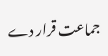جماعت قرار دے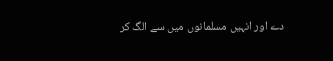دے اور انہیں مسلمانوں میں سے الگ کر